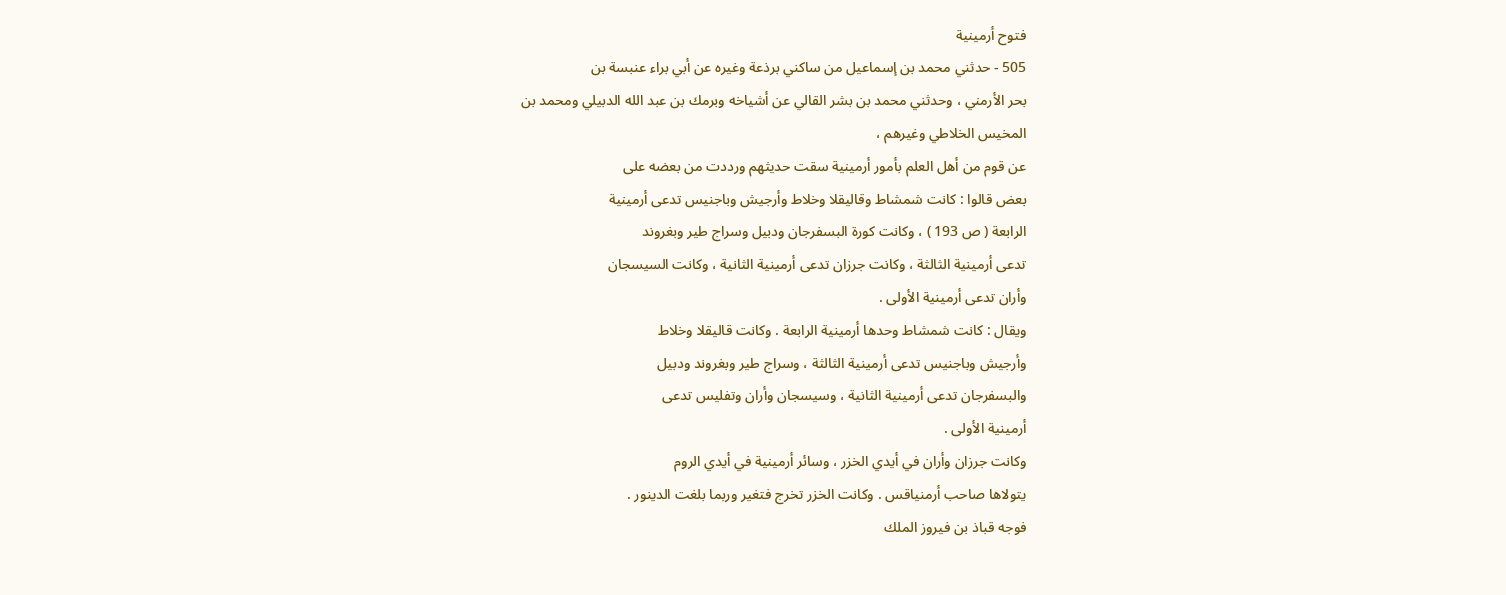فتوح أرمينية
505 - حدثني محمد بن إسماعيل من ساكني برذعة وغيره عن أبي براء عنبسة بن
بحر الأرمني ، وحدثني محمد بن بشر القالي عن أشياخه وبرمك بن عبد الله الدبيلي ومحمد بن
المخيس الخلاطي وغيرهم ،
عن قوم من أهل العلم بأمور أرمينية سقت حديثهم ورددت من بعضه على
بعض قالوا : كانت شمشاط وقاليقلا وخلاط وأرجيش وباجنيس تدعى أرمينية
الرابعة ( ص 193 ) ، وكانت كورة البسفرجان ودبيل وسراج طير وبغروند
تدعى أرمينية الثالثة ، وكانت جرزان تدعى أرمينية الثانية ، وكانت السيسجان
وأران تدعى أرمينية الأولى .
ويقال : كانت شمشاط وحدها أرمينية الرابعة . وكانت قاليقلا وخلاط
وأرجيش وباجنيس تدعى أرمينية الثالثة ، وسراج طير وبغروند ودبيل
والبسفرجان تدعى أرمينية الثانية ، وسيسجان وأران وتفليس تدعى
أرمينية الأولى .
وكانت جرزان وأران في أيدي الخزر ، وسائر أرمينية في أيدي الروم
يتولاها صاحب أرمنياقس . وكانت الخزر تخرج فتغير وربما بلغت الدينور .
فوجه قباذ بن فيروز الملك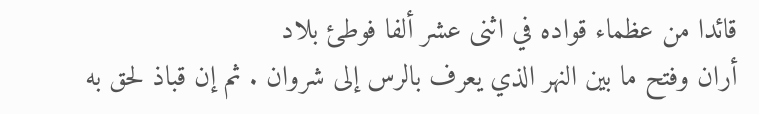قائدا من عظماء قواده في اثنى عشر ألفا فوطئ بلاد
أران وفتح ما بين النهر الذي يعرف بالرس إلى شروان . ثم إن قباذ لحق به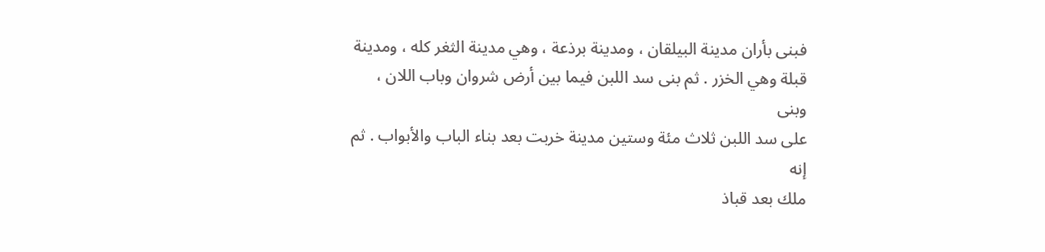فبنى بأران مدينة البيلقان ، ومدينة برذعة ، وهي مدينة الثغر كله ، ومدينة
قبلة وهي الخزر . ثم بنى سد اللبن فيما بين أرض شروان وباب اللان ، وبنى
على سد اللبن ثلاث مئة وستين مدينة خربت بعد بناء الباب والأبواب . ثم إنه
ملك بعد قباذ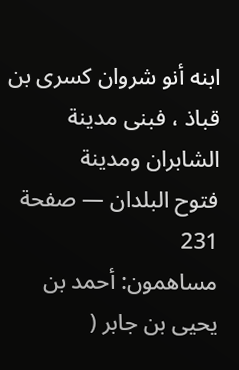ابنه أنو شروان كسرى بن قباذ ، فبنى مدينة الشابران ومدينة
فتوح البلدان — صفحة 231
مساهمون: أحمد بن يحيى بن جابر (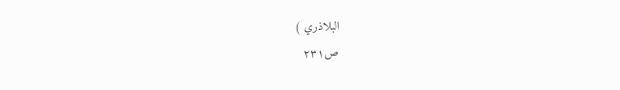البلاذري )
ص٢٣١